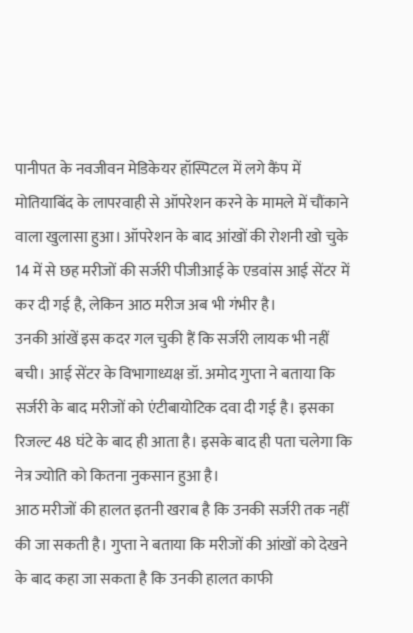पानीपत के नवजीवन मेडिकेयर हॉस्पिटल में लगे कैंप में मोतियाबिंद के लापरवाही से ऑपरेशन करने के मामले में चौंकाने वाला खुलासा हुआ। ऑपरेशन के बाद आंखों की रोशनी खो चुके 14 में से छह मरीजों की सर्जरी पीजीआई के एडवांस आई सेंटर में कर दी गई है, लेकिन आठ मरीज अब भी गंभीर है।
उनकी आंखें इस कदर गल चुकी हैं कि सर्जरी लायक भी नहीं बची। आई सेंटर के विभागाध्यक्ष डॉ. अमोद गुप्ता ने बताया कि सर्जरी के बाद मरीजों को एंटीबायोटिक दवा दी गई है। इसका रिजल्ट 48 घंटे के बाद ही आता है। इसके बाद ही पता चलेगा कि नेत्र ज्योति को कितना नुकसान हुआ है।
आठ मरीजों की हालत इतनी खराब है कि उनकी सर्जरी तक नहीं की जा सकती है। गुप्ता ने बताया कि मरीजों की आंखों को देखने के बाद कहा जा सकता है कि उनकी हालत काफी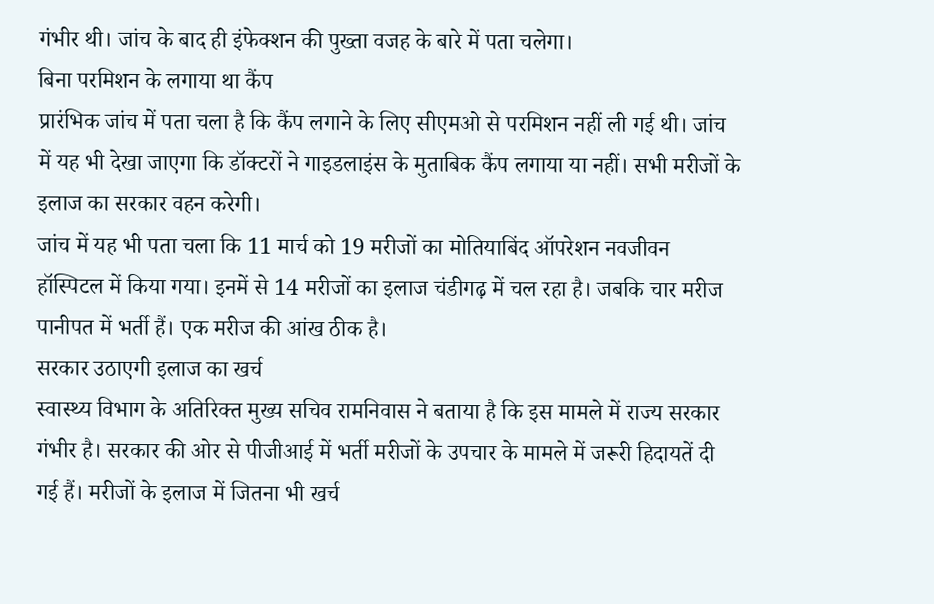गंभीर थी। जांच के बाद ही इंफेक्शन की पुख्ता वजह के बारे में पता चलेगा।
बिना परमिशन के लगाया था कैंप
प्रारंभिक जांच में पता चला है कि कैंप लगाने के लिए सीएमओ से परमिशन नहीं ली गई थी। जांच में यह भी देखा जाएगा कि डॉक्टरों ने गाइडलाइंस के मुताबिक कैंप लगाया या नहीं। सभी मरीजों के इलाज का सरकार वहन करेगी।
जांच में यह भी पता चला कि 11 मार्च को 19 मरीजों का मोतियाबिंद ऑपरेशन नवजीवन हॉस्पिटल में किया गया। इनमें से 14 मरीजों का इलाज चंडीगढ़ में चल रहा है। जबकि चार मरीज पानीपत में भर्ती हैं। एक मरीज की आंख ठीक है।
सरकार उठाएगी इलाज का खर्च
स्वास्थ्य विभाग के अतिरिक्त मुख्य सचिव रामनिवास ने बताया है कि इस मामले में राज्य सरकार गंभीर है। सरकार की ओर से पीजीआई में भर्ती मरीजों के उपचार के मामले में जरूरी हिदायतें दी गई हैं। मरीजों के इलाज में जितना भी खर्च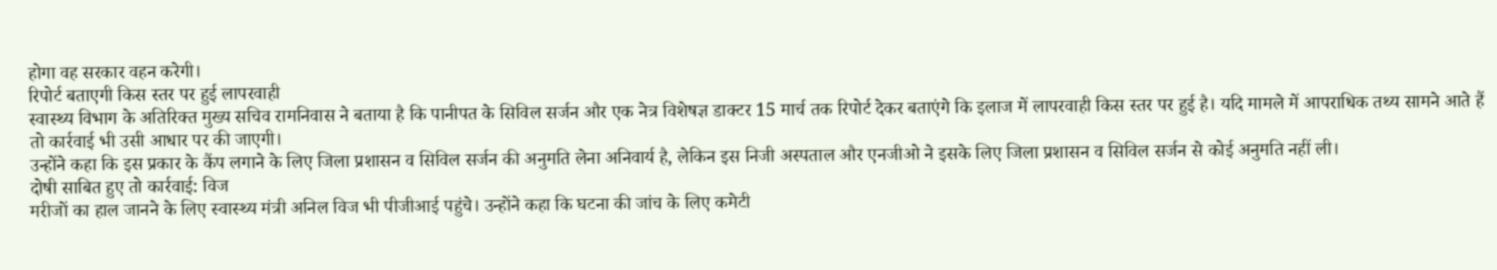होगा वह सरकार वहन करेगी।
रिपोर्ट बताएगी किस स्तर पर हुई लापरवाही
स्वास्थ्य विभाग के अतिरिक्त मुख्य सचिव रामनिवास ने बताया है कि पानीपत के सिविल सर्जन और एक नेत्र विशेषज्ञ डाक्टर 15 मार्च तक रिपोर्ट देकर बताएंगे कि इलाज में लापरवाही किस स्तर पर हुई है। यदि मामले में आपराधिक तथ्य सामने आते हैं तो कार्रवाई भी उसी आधार पर की जाएगी।
उन्होंने कहा कि इस प्रकार के कैंप लगाने के लिए जिला प्रशासन व सिविल सर्जन की अनुमति लेना अनिवार्य है, लेकिन इस निजी अस्पताल और एनजीओ ने इसके लिए जिला प्रशासन व सिविल सर्जन से कोई अनुमति नहीं ली।
दोषी साबित हुए तो कार्रवाई: विज
मरीजों का हाल जानने के लिए स्वास्थ्य मंत्री अनिल विज भी पीजीआई पहुंचे। उन्होंने कहा कि घटना की जांच के लिए कमेटी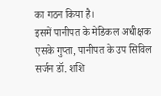का गठन किया है।
इसमें पानीपत के मेडिकल अधीक्षक एसके गुप्ता, पानीपत के उप सिविल सर्जन डॉ. शशि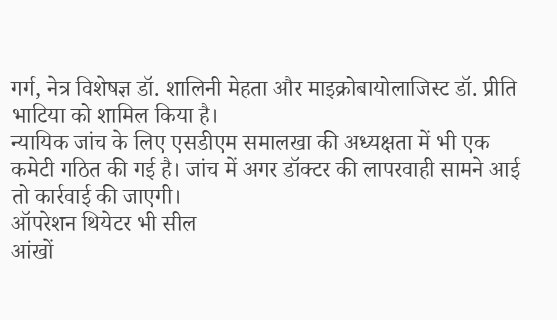गर्ग, नेत्र विशेषज्ञ डॉ. शालिनी मेहता और माइक्रोबायोलाजिस्ट डॉ. प्रीति भाटिया को शामिल किया है।
न्यायिक जांच के लिए एसडीएम समालखा की अध्यक्षता में भी एक कमेटी गठित की गई है। जांच में अगर डॉक्टर की लापरवाही सामने आई तो कार्रवाई की जाएगी।
ऑपरेशन थियेटर भी सील
आंखों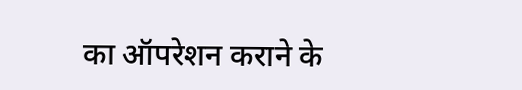का ऑपरेशन कराने के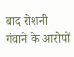बाद रोशनी गंवाने के आरोपों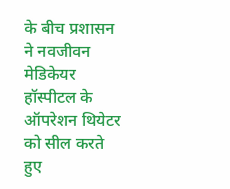के बीच प्रशासन ने नवजीवन मेडिकेयर हॉस्पीटल के ऑपरेशन थियेटर को सील करते हुए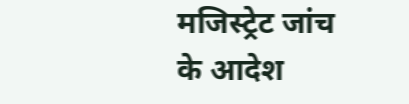मजिस्ट्रेट जांच के आदेश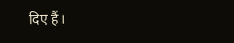दिए हैं।